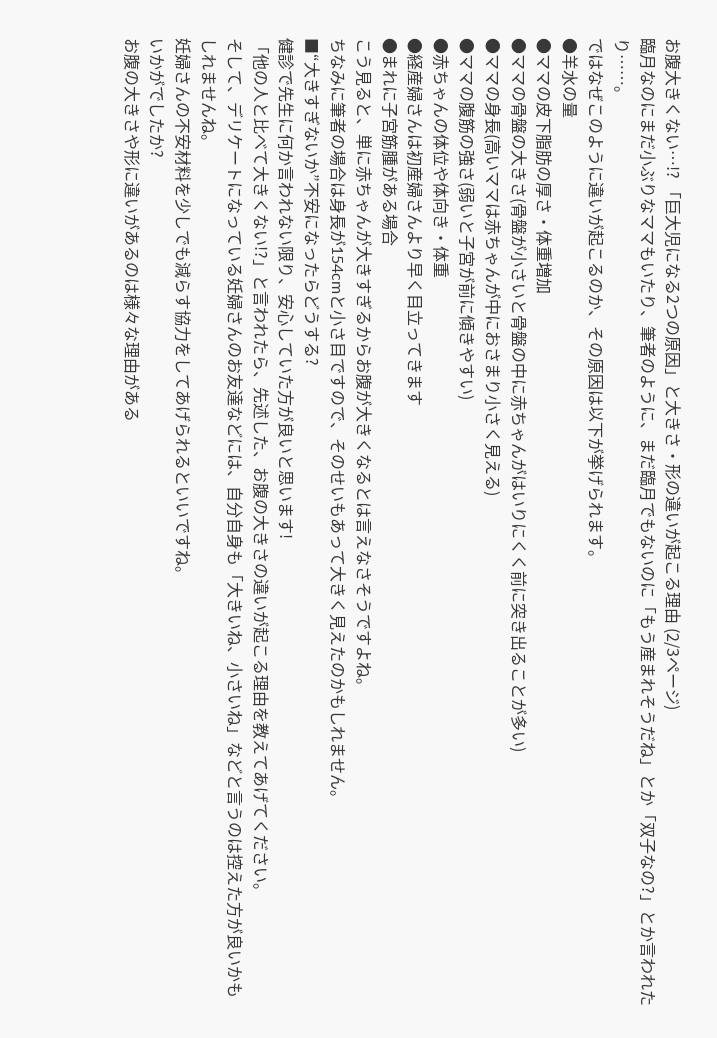お腹大きくない…!? 「巨大児になる2つの原因」と大きさ・形の違いが起こる理由 (2/3ページ)
臨月なのにまだ小ぶりなママもいたり、筆者のように、まだ臨月でもないのに「もう産まれそうだね」とか「双子なの?」とか言われたり……。
ではなぜこのように違いが起こるのか、その原因は以下が挙げられます。
●羊水の量
●ママの皮下脂肪の厚さ・体重増加
●ママの骨盤の大きさ(骨盤が小さいと骨盤の中に赤ちゃんがはいりにくく前に突き出ることが多い)
●ママの身長(高いママは赤ちゃんが中におさまり小さく見える)
●ママの腹筋の強さ(弱いと子宮が前に傾きやすい)
●赤ちゃんの体位や体向き・体重
●経産婦さんは初産婦さんより早く目立ってきます
●まれに子宮筋腫がある場合
こう見ると、単に赤ちゃんが大きすぎるからお腹が大きくなるとは言えなさそうですよね。
ちなみに筆者の場合は身長が154cmと小さ目ですので、そのせいもあって大きく見えたのかもしれません。
■“大きすぎないか”不安になったらどうする?
健診で先生に何か言われない限り、安心していた方が良いと思います!
「他の人と比べて大きくない!?」と言われたら、先述した、お腹の大きさの違いが起こる理由を教えてあげてください。
そして、デリケートになっている妊婦さんのお友達などには、自分自身も「大きいね、小さいね」などと言うのは控えた方が良いかもしれませんね。
妊婦さんの不安材料を少しでも減らす協力をしてあげられるといいですね。
いかがでしたか?
お腹の大きさや形に違いがあるのは様々な理由がある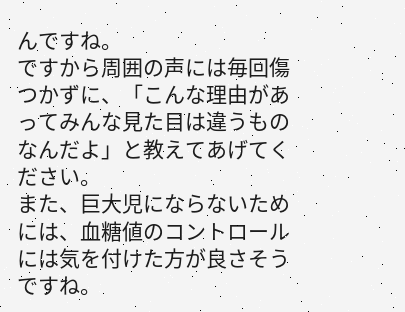んですね。
ですから周囲の声には毎回傷つかずに、「こんな理由があってみんな見た目は違うものなんだよ」と教えてあげてください。
また、巨大児にならないためには、血糖値のコントロールには気を付けた方が良さそうですね。